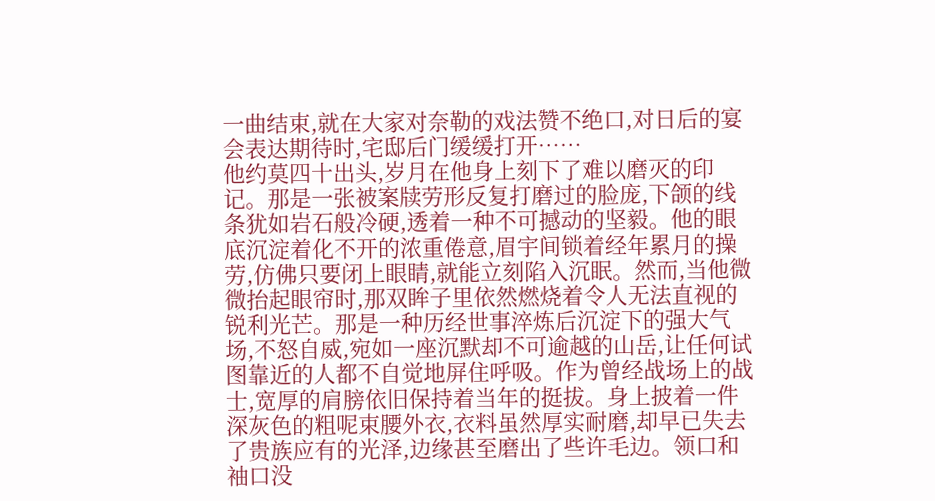一曲结束,就在大家对奈勒的戏法赞不绝口,对日后的宴会表达期待时,宅邸后门缓缓打开……
他约莫四十出头,岁月在他身上刻下了难以磨灭的印记。那是一张被案牍劳形反复打磨过的脸庞,下颌的线条犹如岩石般冷硬,透着一种不可撼动的坚毅。他的眼底沉淀着化不开的浓重倦意,眉宇间锁着经年累月的操劳,仿佛只要闭上眼睛,就能立刻陷入沉眠。然而,当他微微抬起眼帘时,那双眸子里依然燃烧着令人无法直视的锐利光芒。那是一种历经世事淬炼后沉淀下的强大气场,不怒自威,宛如一座沉默却不可逾越的山岳,让任何试图靠近的人都不自觉地屏住呼吸。作为曾经战场上的战士,宽厚的肩膀依旧保持着当年的挺拔。身上披着一件深灰色的粗呢束腰外衣,衣料虽然厚实耐磨,却早已失去了贵族应有的光泽,边缘甚至磨出了些许毛边。领口和袖口没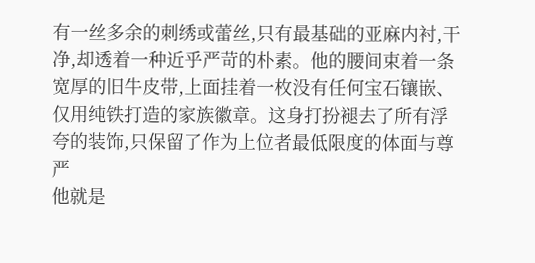有一丝多余的刺绣或蕾丝,只有最基础的亚麻内衬,干净,却透着一种近乎严苛的朴素。他的腰间束着一条宽厚的旧牛皮带,上面挂着一枚没有任何宝石镶嵌、仅用纯铁打造的家族徽章。这身打扮褪去了所有浮夸的装饰,只保留了作为上位者最低限度的体面与尊严
他就是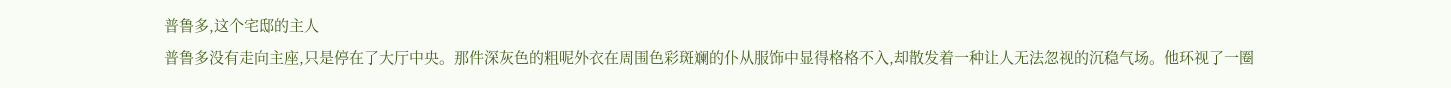普鲁多,这个宅邸的主人
普鲁多没有走向主座,只是停在了大厅中央。那件深灰色的粗呢外衣在周围色彩斑斓的仆从服饰中显得格格不入,却散发着一种让人无法忽视的沉稳气场。他环视了一圈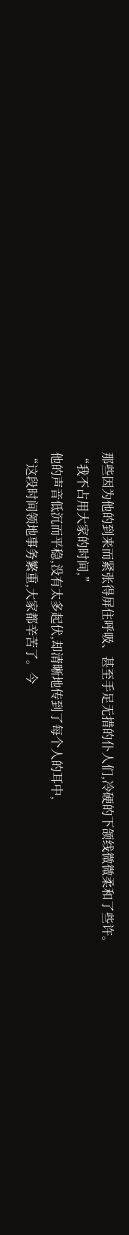那些因为他的到来而紧张得屏住呼吸、甚至手足无措的仆人们,冷硬的下颌线微微柔和了些许。
“我不占用大家的时间,”
他的声音低沉而平稳,没有太多起伏,却清晰地传到了每个人的耳中,
“这段时间领地事务繁重,大家都辛苦了。今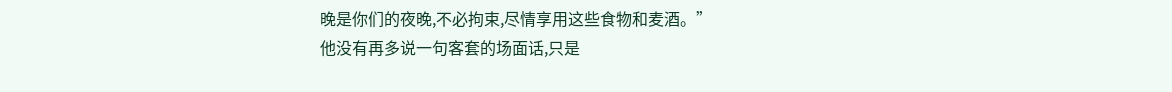晚是你们的夜晚,不必拘束,尽情享用这些食物和麦酒。”
他没有再多说一句客套的场面话,只是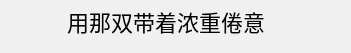用那双带着浓重倦意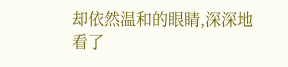却依然温和的眼睛,深深地看了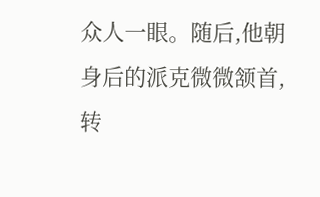众人一眼。随后,他朝身后的派克微微颔首,转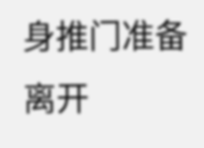身推门准备离开